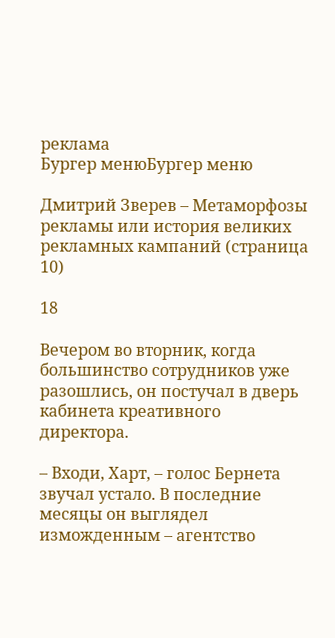реклама
Бургер менюБургер меню

Дмитрий Зверев – Метаморфозы рекламы или история великих рекламных кампаний (страница 10)

18

Вечером во вторник, когда большинство сотрудников уже разошлись, он постучал в дверь кабинета креативного директора.

– Входи, Харт, – голос Бернета звучал устало. В последние месяцы он выглядел изможденным – агентство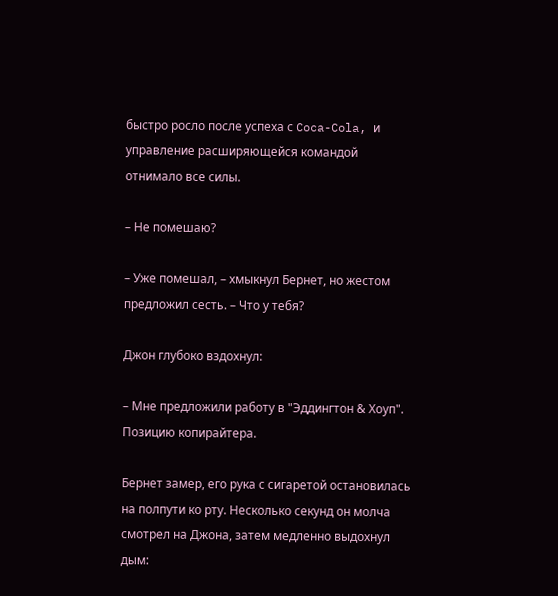быстро росло после успеха с Coca-Cola, и управление расширяющейся командой отнимало все силы.

– Не помешаю?

– Уже помешал, – хмыкнул Бернет, но жестом предложил сесть. – Что у тебя?

Джон глубоко вздохнул:

– Мне предложили работу в "Эддингтон & Хоуп". Позицию копирайтера.

Бернет замер, его рука с сигаретой остановилась на полпути ко рту. Несколько секунд он молча смотрел на Джона, затем медленно выдохнул дым: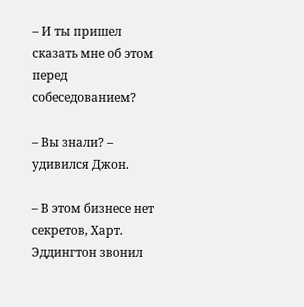– И ты пришел сказать мне об этом перед собеседованием?

– Вы знали? – удивился Джон.

– В этом бизнесе нет секретов, Харт. Эддингтон звонил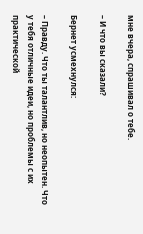мне вчера, спрашивал о тебе.

– И что вы сказали?

Бернет усмехнулся:

– Правду. Что ты талантлив, но неопытен. Что у тебя отличные идеи, но проблемы с их практической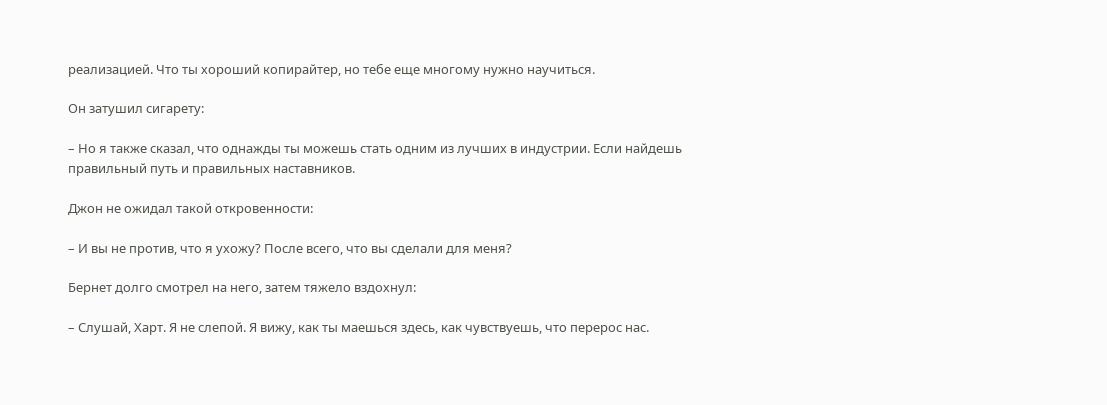реализацией. Что ты хороший копирайтер, но тебе еще многому нужно научиться.

Он затушил сигарету:

– Но я также сказал, что однажды ты можешь стать одним из лучших в индустрии. Если найдешь правильный путь и правильных наставников.

Джон не ожидал такой откровенности:

– И вы не против, что я ухожу? После всего, что вы сделали для меня?

Бернет долго смотрел на него, затем тяжело вздохнул:

– Слушай, Харт. Я не слепой. Я вижу, как ты маешься здесь, как чувствуешь, что перерос нас.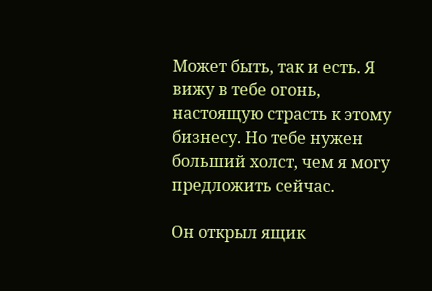Может быть, так и есть. Я вижу в тебе огонь, настоящую страсть к этому бизнесу. Но тебе нужен больший холст, чем я могу предложить сейчас.

Он открыл ящик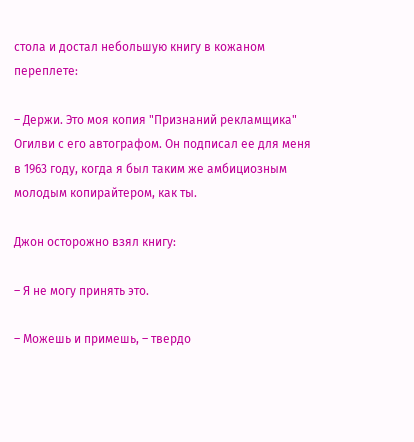стола и достал небольшую книгу в кожаном переплете:

– Держи. Это моя копия "Признаний рекламщика" Огилви с его автографом. Он подписал ее для меня в 1963 году, когда я был таким же амбициозным молодым копирайтером, как ты.

Джон осторожно взял книгу:

– Я не могу принять это.

– Можешь и примешь, – твердо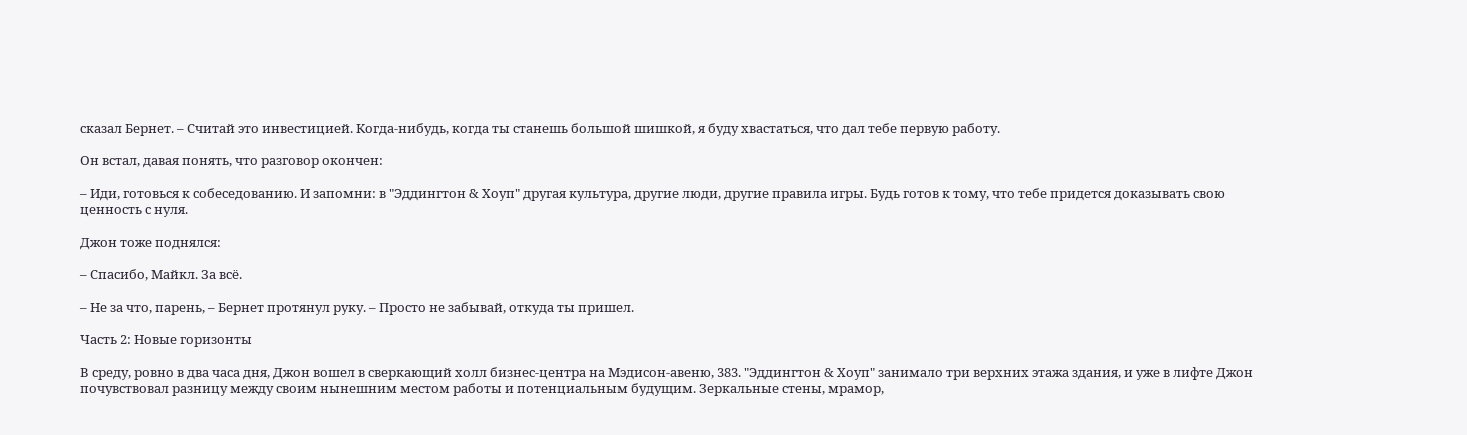сказал Бернет. – Считай это инвестицией. Когда-нибудь, когда ты станешь большой шишкой, я буду хвастаться, что дал тебе первую работу.

Он встал, давая понять, что разговор окончен:

– Иди, готовься к собеседованию. И запомни: в "Эддингтон & Хоуп" другая культура, другие люди, другие правила игры. Будь готов к тому, что тебе придется доказывать свою ценность с нуля.

Джон тоже поднялся:

– Спасибо, Майкл. За всё.

– Не за что, парень, – Бернет протянул руку. – Просто не забывай, откуда ты пришел.

Часть 2: Новые горизонты

В среду, ровно в два часа дня, Джон вошел в сверкающий холл бизнес-центра на Мэдисон-авеню, 383. "Эддингтон & Хоуп" занимало три верхних этажа здания, и уже в лифте Джон почувствовал разницу между своим нынешним местом работы и потенциальным будущим. Зеркальные стены, мрамор,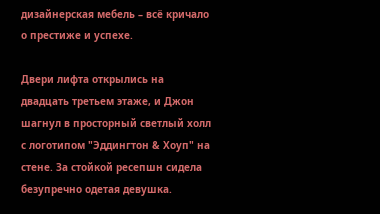дизайнерская мебель – всё кричало о престиже и успехе.

Двери лифта открылись на двадцать третьем этаже, и Джон шагнул в просторный светлый холл с логотипом "Эддингтон & Хоуп" на стене. За стойкой ресепшн сидела безупречно одетая девушка.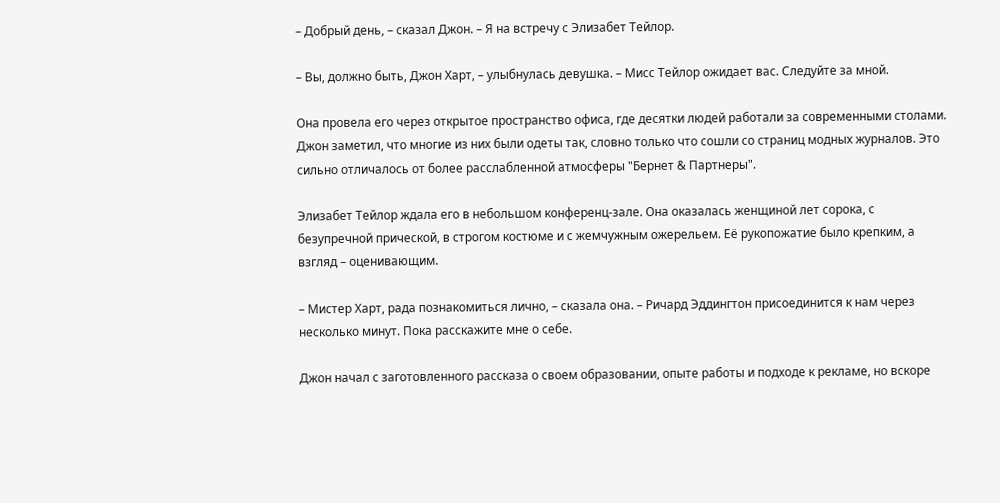– Добрый день, – сказал Джон. – Я на встречу с Элизабет Тейлор.

– Вы, должно быть, Джон Харт, – улыбнулась девушка. – Мисс Тейлор ожидает вас. Следуйте за мной.

Она провела его через открытое пространство офиса, где десятки людей работали за современными столами. Джон заметил, что многие из них были одеты так, словно только что сошли со страниц модных журналов. Это сильно отличалось от более расслабленной атмосферы "Бернет & Партнеры".

Элизабет Тейлор ждала его в небольшом конференц-зале. Она оказалась женщиной лет сорока, с безупречной прической, в строгом костюме и с жемчужным ожерельем. Её рукопожатие было крепким, а взгляд – оценивающим.

– Мистер Харт, рада познакомиться лично, – сказала она. – Ричард Эддингтон присоединится к нам через несколько минут. Пока расскажите мне о себе.

Джон начал с заготовленного рассказа о своем образовании, опыте работы и подходе к рекламе, но вскоре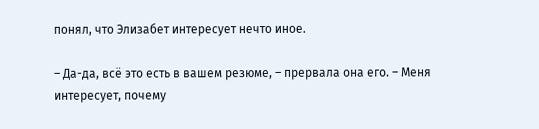понял, что Элизабет интересует нечто иное.

– Да-да, всё это есть в вашем резюме, – прервала она его. – Меня интересует, почему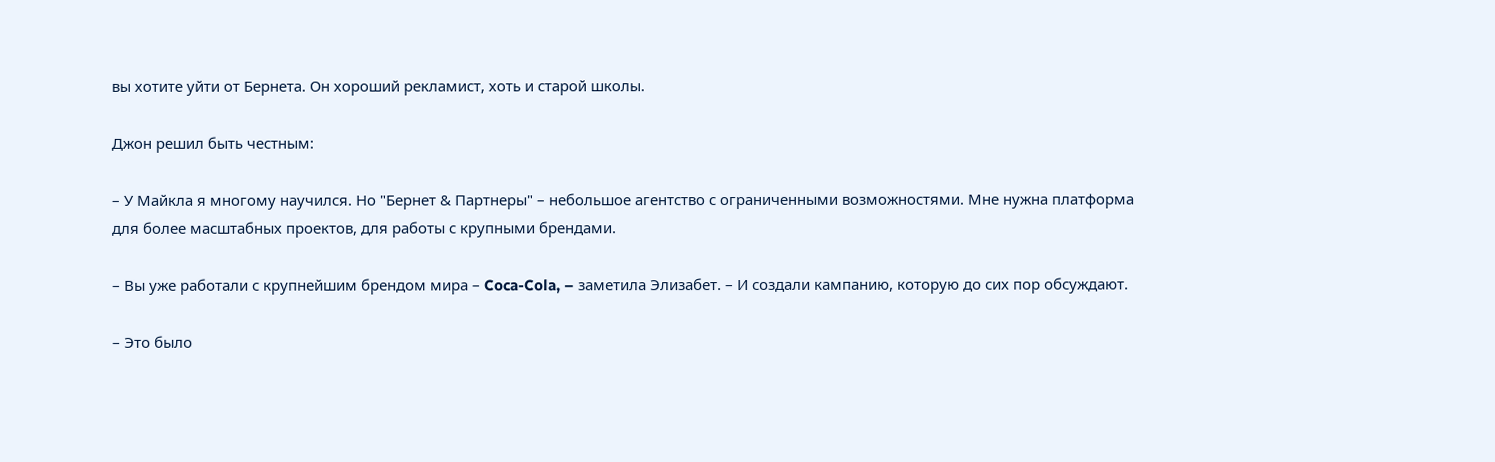вы хотите уйти от Бернета. Он хороший рекламист, хоть и старой школы.

Джон решил быть честным:

– У Майкла я многому научился. Но "Бернет & Партнеры" – небольшое агентство с ограниченными возможностями. Мне нужна платформа для более масштабных проектов, для работы с крупными брендами.

– Вы уже работали с крупнейшим брендом мира – Coca-Cola, – заметила Элизабет. – И создали кампанию, которую до сих пор обсуждают.

– Это было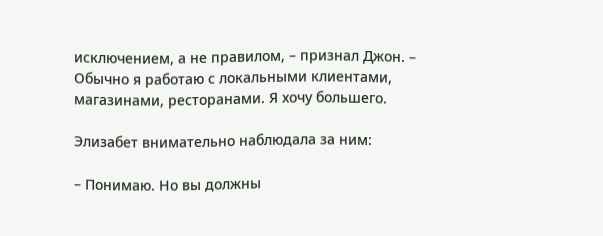исключением, а не правилом, – признал Джон. – Обычно я работаю с локальными клиентами, магазинами, ресторанами. Я хочу большего.

Элизабет внимательно наблюдала за ним:

– Понимаю. Но вы должны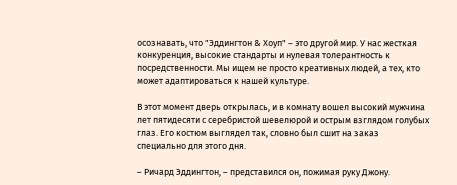осознавать, что "Эддингтон & Хоуп" – это другой мир. У нас жесткая конкуренция, высокие стандарты и нулевая толерантность к посредственности. Мы ищем не просто креативных людей, а тех, кто может адаптироваться к нашей культуре.

В этот момент дверь открылась, и в комнату вошел высокий мужчина лет пятидесяти с серебристой шевелюрой и острым взглядом голубых глаз. Его костюм выглядел так, словно был сшит на заказ специально для этого дня.

– Ричард Эддингтон, – представился он, пожимая руку Джону.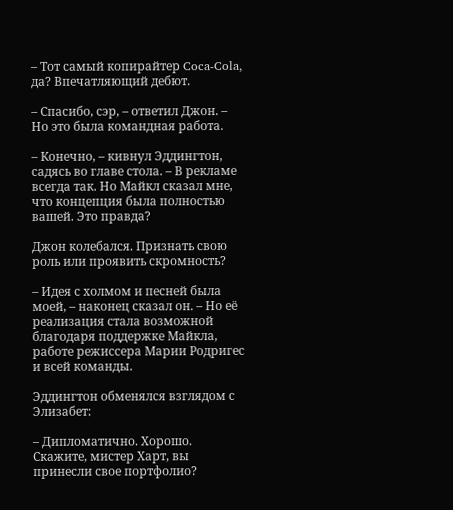– Тот самый копирайтер Coca-Cola, да? Впечатляющий дебют.

– Спасибо, сэр, – ответил Джон. – Но это была командная работа.

– Конечно, – кивнул Эддингтон, садясь во главе стола. – В рекламе всегда так. Но Майкл сказал мне, что концепция была полностью вашей. Это правда?

Джон колебался. Признать свою роль или проявить скромность?

– Идея с холмом и песней была моей, – наконец сказал он. – Но её реализация стала возможной благодаря поддержке Майкла, работе режиссера Марии Родригес и всей команды.

Эддингтон обменялся взглядом с Элизабет:

– Дипломатично. Хорошо. Скажите, мистер Харт, вы принесли свое портфолио?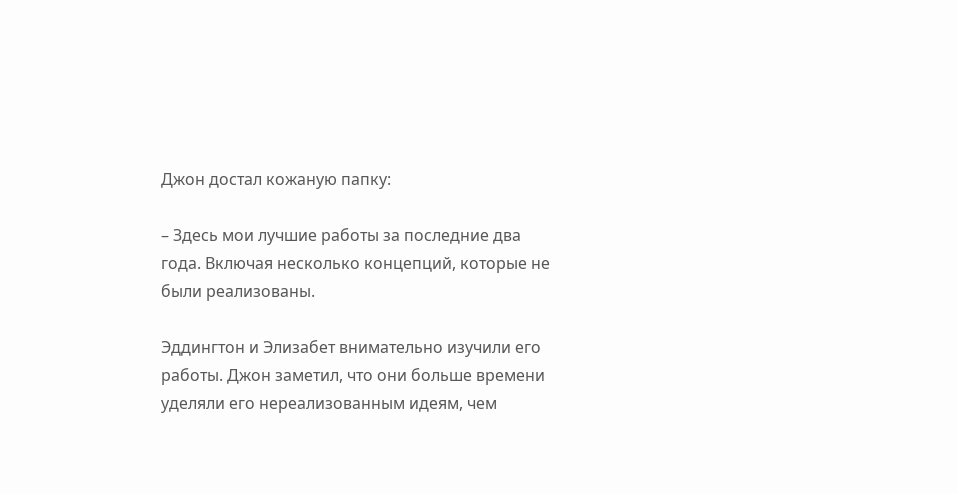Джон достал кожаную папку:

– Здесь мои лучшие работы за последние два года. Включая несколько концепций, которые не были реализованы.

Эддингтон и Элизабет внимательно изучили его работы. Джон заметил, что они больше времени уделяли его нереализованным идеям, чем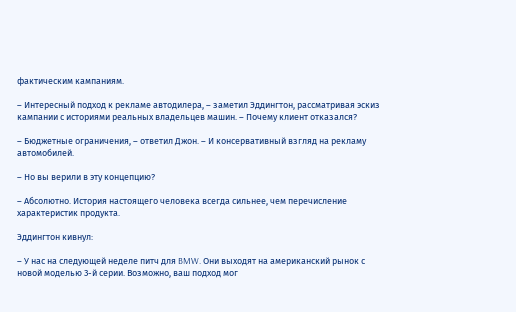фактическим кампаниям.

– Интересный подход к рекламе автодилера, – заметил Эддингтон, рассматривая эскиз кампании с историями реальных владельцев машин. – Почему клиент отказался?

– Бюджетные ограничения, – ответил Джон. – И консервативный взгляд на рекламу автомобилей.

– Но вы верили в эту концепцию?

– Абсолютно. История настоящего человека всегда сильнее, чем перечисление характеристик продукта.

Эддингтон кивнул:

– У нас на следующей неделе питч для BMW. Они выходят на американский рынок с новой моделью 3-й серии. Возможно, ваш подход мог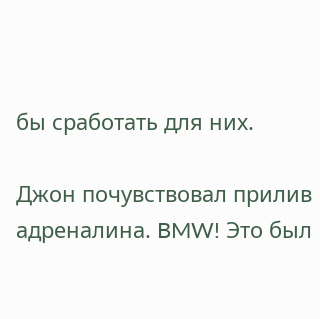бы сработать для них.

Джон почувствовал прилив адреналина. BMW! Это был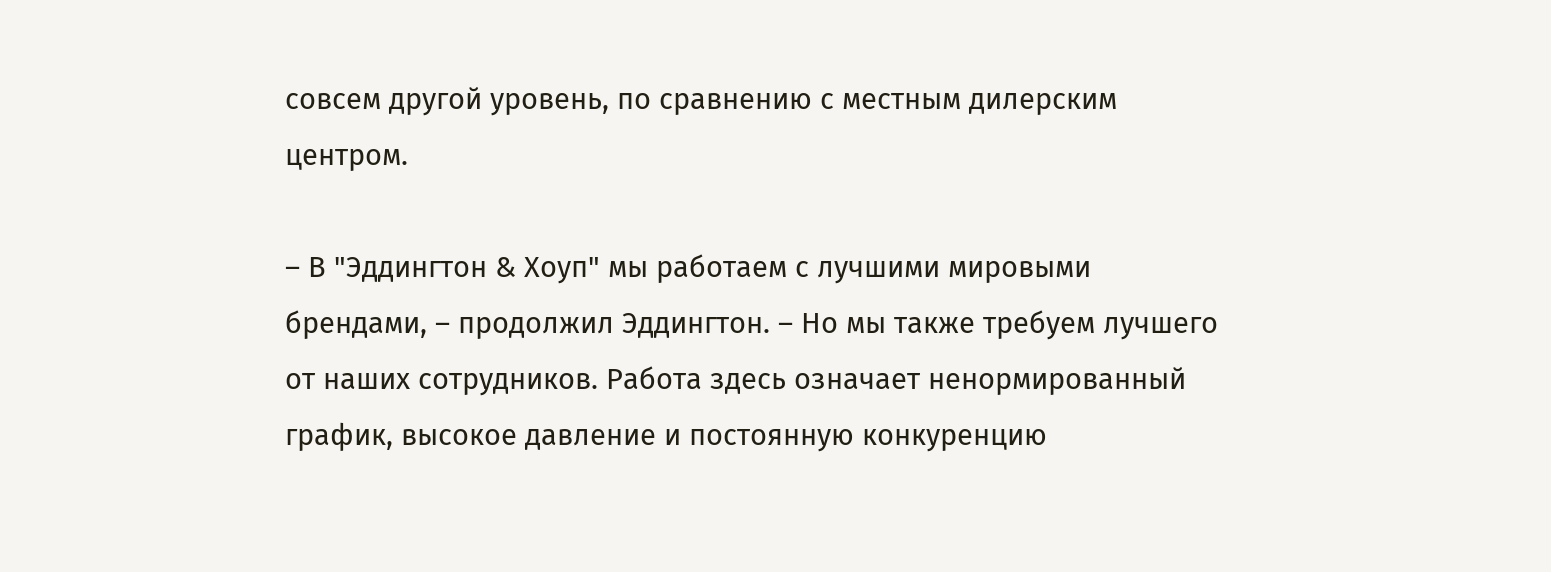совсем другой уровень, по сравнению с местным дилерским центром.

– В "Эддингтон & Хоуп" мы работаем с лучшими мировыми брендами, – продолжил Эддингтон. – Но мы также требуем лучшего от наших сотрудников. Работа здесь означает ненормированный график, высокое давление и постоянную конкуренцию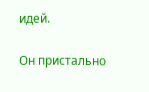идей.

Он пристально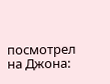посмотрел на Джона: